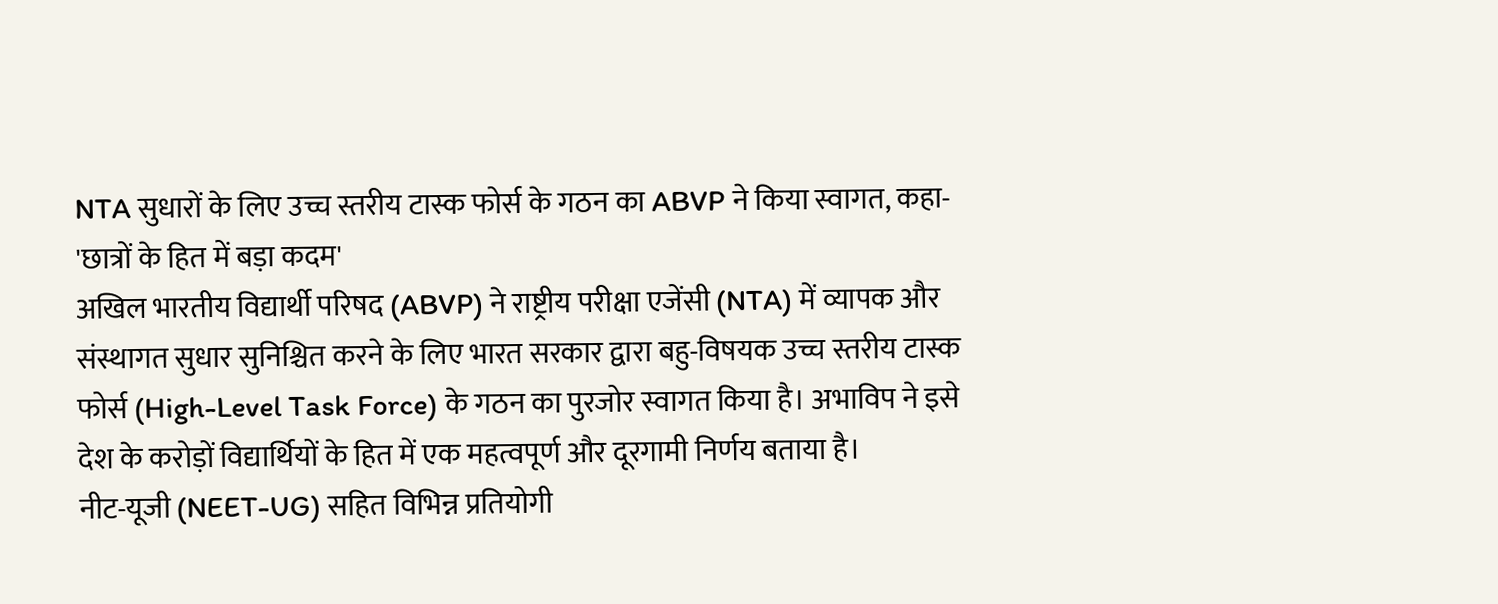NTA सुधारों के लिए उच्च स्तरीय टास्क फोर्स के गठन का ABVP ने किया स्वागत, कहा- 'छात्रों के हित में बड़ा कदम'
अखिल भारतीय विद्यार्थी परिषद (ABVP) ने राष्ट्रीय परीक्षा एजेंसी (NTA) में व्यापक और संस्थागत सुधार सुनिश्चित करने के लिए भारत सरकार द्वारा बहु-विषयक उच्च स्तरीय टास्क फोर्स (High-Level Task Force) के गठन का पुरजोर स्वागत किया है। अभाविप ने इसे देश के करोड़ों विद्यार्थियों के हित में एक महत्वपूर्ण और दूरगामी निर्णय बताया है।
नीट-यूजी (NEET-UG) सहित विभिन्न प्रतियोगी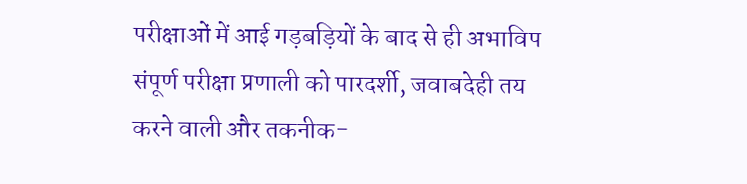परीक्षाओं में आई गड़बड़ियों के बाद से ही अभाविप संपूर्ण परीक्षा प्रणाली को पारदर्शी, जवाबदेही तय करने वाली और तकनीक-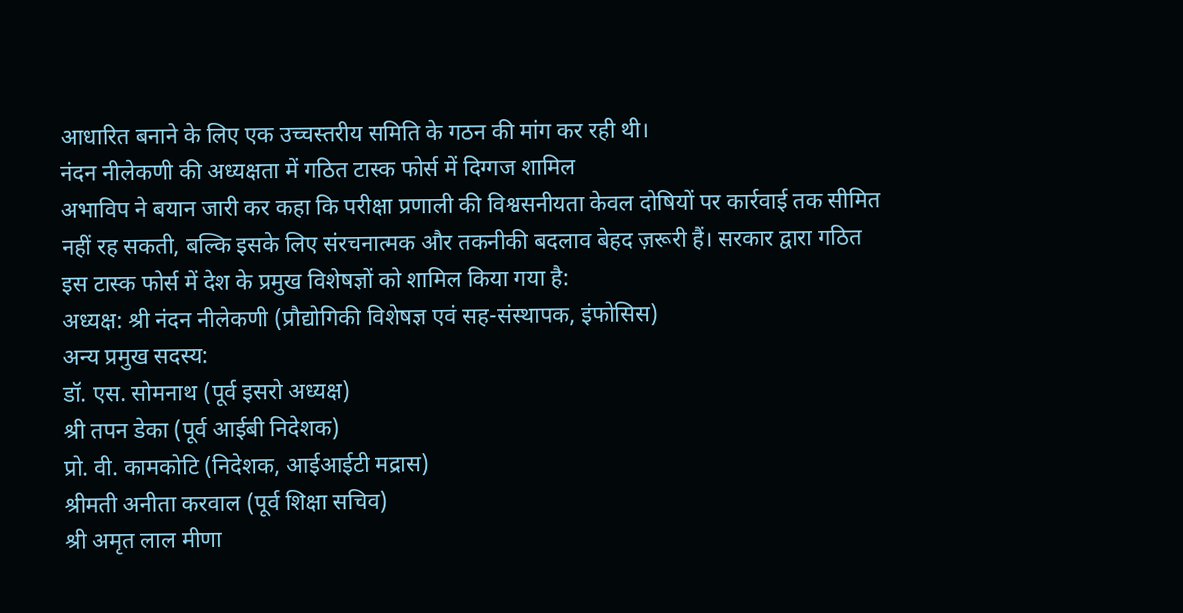आधारित बनाने के लिए एक उच्चस्तरीय समिति के गठन की मांग कर रही थी।
नंदन नीलेकणी की अध्यक्षता में गठित टास्क फोर्स में दिग्गज शामिल
अभाविप ने बयान जारी कर कहा कि परीक्षा प्रणाली की विश्वसनीयता केवल दोषियों पर कार्रवाई तक सीमित नहीं रह सकती, बल्कि इसके लिए संरचनात्मक और तकनीकी बदलाव बेहद ज़रूरी हैं। सरकार द्वारा गठित इस टास्क फोर्स में देश के प्रमुख विशेषज्ञों को शामिल किया गया है:
अध्यक्ष: श्री नंदन नीलेकणी (प्रौद्योगिकी विशेषज्ञ एवं सह-संस्थापक, इंफोसिस)
अन्य प्रमुख सदस्य:
डॉ. एस. सोमनाथ (पूर्व इसरो अध्यक्ष)
श्री तपन डेका (पूर्व आईबी निदेशक)
प्रो. वी. कामकोटि (निदेशक, आईआईटी मद्रास)
श्रीमती अनीता करवाल (पूर्व शिक्षा सचिव)
श्री अमृत लाल मीणा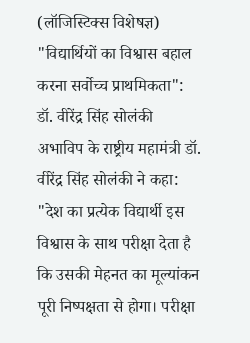(लॉजिस्टिक्स विशेषज्ञ)
"विद्यार्थियों का विश्वास बहाल करना सर्वोच्च प्राथमिकता": डॉ. वीरेंद्र सिंह सोलंकी
अभाविप के राष्ट्रीय महामंत्री डॉ. वीरेंद्र सिंह सोलंकी ने कहा:
"देश का प्रत्येक विद्यार्थी इस विश्वास के साथ परीक्षा देता है कि उसकी मेहनत का मूल्यांकन पूरी निष्पक्षता से होगा। परीक्षा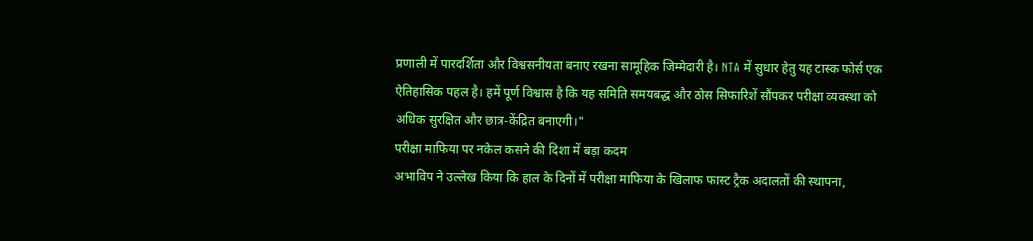प्रणाली में पारदर्शिता और विश्वसनीयता बनाए रखना सामूहिक जिम्मेदारी है। NTA में सुधार हेतु यह टास्क फोर्स एक ऐतिहासिक पहल है। हमें पूर्ण विश्वास है कि यह समिति समयबद्ध और ठोस सिफारिशें सौंपकर परीक्षा व्यवस्था को अधिक सुरक्षित और छात्र-केंद्रित बनाएगी।"
परीक्षा माफिया पर नकेल कसने की दिशा में बड़ा कदम
अभाविप ने उल्लेख किया कि हाल के दिनों में परीक्षा माफिया के खिलाफ फास्ट ट्रैक अदालतों की स्थापना,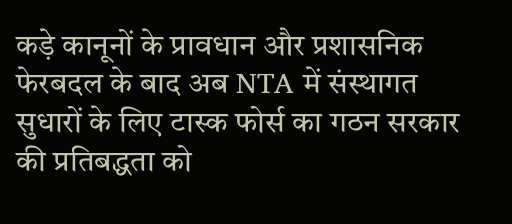कड़े कानूनों के प्रावधान और प्रशासनिक फेरबदल के बाद अब NTA में संस्थागत सुधारों के लिए टास्क फोर्स का गठन सरकार की प्रतिबद्धता को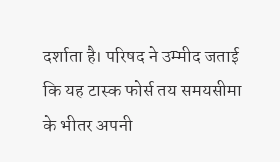दर्शाता है। परिषद ने उम्मीद जताई कि यह टास्क फोर्स तय समयसीमा के भीतर अपनी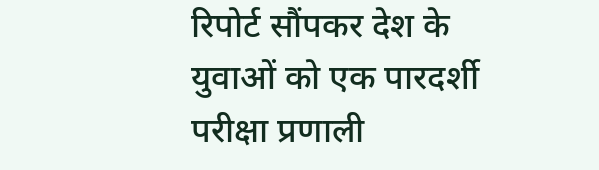रिपोर्ट सौंपकर देश के युवाओं को एक पारदर्शी परीक्षा प्रणाली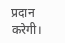प्रदान करेगी।